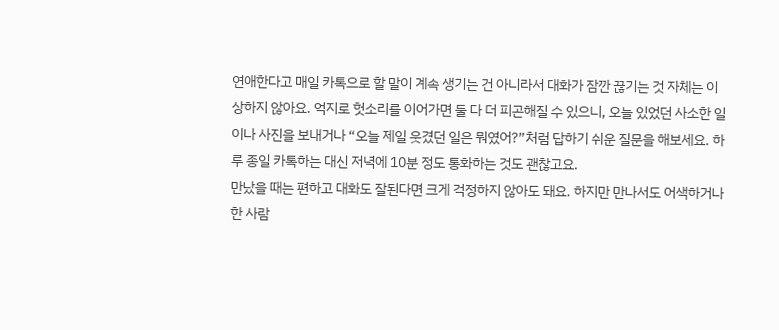연애한다고 매일 카톡으로 할 말이 계속 생기는 건 아니라서 대화가 잠깐 끊기는 것 자체는 이상하지 않아요. 억지로 헛소리를 이어가면 둘 다 더 피곤해질 수 있으니, 오늘 있었던 사소한 일이나 사진을 보내거나 “오늘 제일 웃겼던 일은 뭐였어?”처럼 답하기 쉬운 질문을 해보세요. 하루 종일 카톡하는 대신 저녁에 10분 정도 통화하는 것도 괜찮고요.
만났을 때는 편하고 대화도 잘된다면 크게 걱정하지 않아도 돼요. 하지만 만나서도 어색하거나 한 사람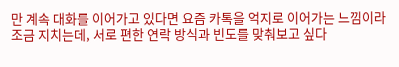만 계속 대화를 이어가고 있다면 요즘 카톡을 억지로 이어가는 느낌이라 조금 지치는데, 서로 편한 연락 방식과 빈도를 맞춰보고 싶다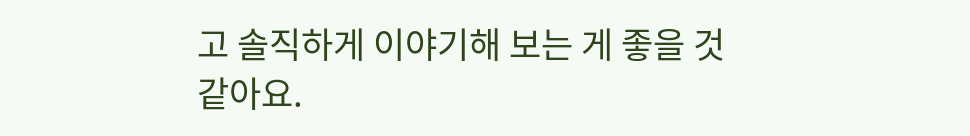고 솔직하게 이야기해 보는 게 좋을 것 같아요.